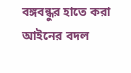বঙ্গবন্ধুর হাতে করা আইনের বদল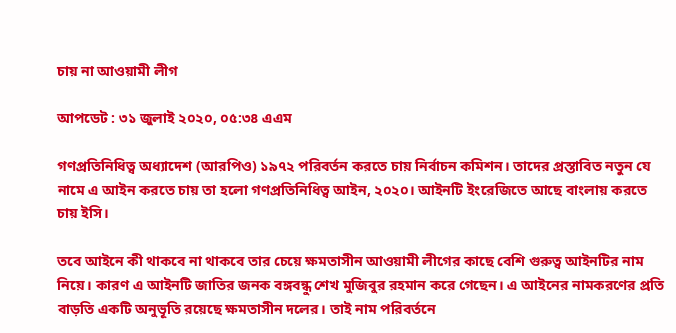চায় না আওয়ামী লীগ

আপডেট : ৩১ জুলাই ২০২০, ০৫:৩৪ এএম

গণপ্রতিনিধিত্ব অধ্যাদেশ (আরপিও) ১৯৭২ পরিবর্তন করতে চায় নির্বাচন কমিশন। তাদের প্রস্তাবিত নতুন যে নামে এ আইন করতে চায় তা হলো গণপ্রতিনিধিত্ব আইন, ২০২০। আইনটি ইংরেজিতে আছে বাংলায় করতে চায় ইসি।

তবে আইনে কী থাকবে না থাকবে তার চেয়ে ক্ষমতাসীন আওয়ামী লীগের কাছে বেশি গুরুত্ব আইনটির নাম নিয়ে। কারণ এ আইনটি জাতির জনক বঙ্গবন্ধু শেখ মুজিবুর রহমান করে গেছেন। এ আইনের নামকরণের প্রতি বাড়তি একটি অনুভূতি রয়েছে ক্ষমতাসীন দলের। তাই নাম পরিবর্তনে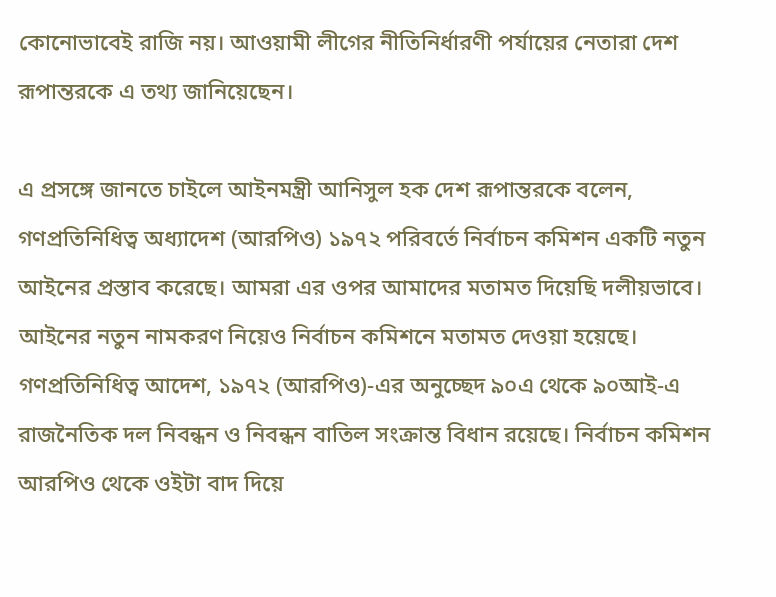কোনোভাবেই রাজি নয়। আওয়ামী লীগের নীতিনির্ধারণী পর্যায়ের নেতারা দেশ রূপান্তরকে এ তথ্য জানিয়েছেন।

এ প্রসঙ্গে জানতে চাইলে আইনমন্ত্রী আনিসুল হক দেশ রূপান্তরকে বলেন, গণপ্রতিনিধিত্ব অধ্যাদেশ (আরপিও) ১৯৭২ পরিবর্তে নির্বাচন কমিশন একটি নতুন আইনের প্রস্তাব করেছে। আমরা এর ওপর আমাদের মতামত দিয়েছি দলীয়ভাবে। আইনের নতুন নামকরণ নিয়েও নির্বাচন কমিশনে মতামত দেওয়া হয়েছে। গণপ্রতিনিধিত্ব আদেশ, ১৯৭২ (আরপিও)-এর অনুচ্ছেদ ৯০এ থেকে ৯০আই-এ রাজনৈতিক দল নিবন্ধন ও নিবন্ধন বাতিল সংক্রান্ত বিধান রয়েছে। নির্বাচন কমিশন আরপিও থেকে ওইটা বাদ দিয়ে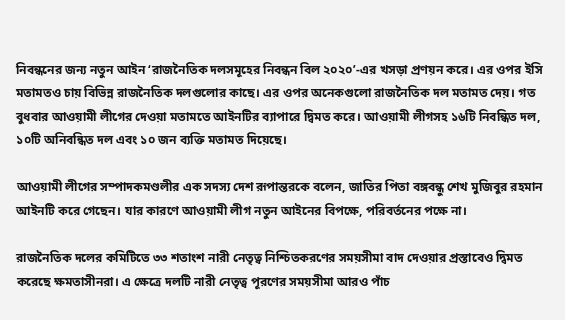নিবন্ধনের জন্য নতুন আইন ‘রাজনৈতিক দলসমূহের নিবন্ধন বিল ২০২০’-এর খসড়া প্রণয়ন করে। এর ওপর ইসি মতামতও চায় বিভিন্ন রাজনৈতিক দলগুলোর কাছে। এর ওপর অনেকগুলো রাজনৈতিক দল মতামত দেয়। গত বুধবার আওয়ামী লীগের দেওয়া মতামতে আইনটির ব্যাপারে দ্বিমত করে। আওয়ামী লীগসহ ১৬টি নিবন্ধিত দল, ১০টি অনিবন্ধিত দল এবং ১০ জন ব্যক্তি মতামত দিয়েছে।

আওয়ামী লীগের সম্পাদকমণ্ডলীর এক সদস্য দেশ রূপান্তরকে বলেন, জাতির পিতা বঙ্গবন্ধু শেখ মুজিবুর রহমান আইনটি করে গেছেন। যার কারণে আওয়ামী লীগ নতুন আইনের বিপক্ষে, পরিবর্তনের পক্ষে না।

রাজনৈতিক দলের কমিটিতে ৩৩ শতাংশ নারী নেতৃত্ব নিশ্চিতকরণের সময়সীমা বাদ দেওয়ার প্রস্তাবেও দ্বিমত করেছে ক্ষমতাসীনরা। এ ক্ষেত্রে দলটি নারী নেতৃত্ব পূরণের সময়সীমা আরও পাঁচ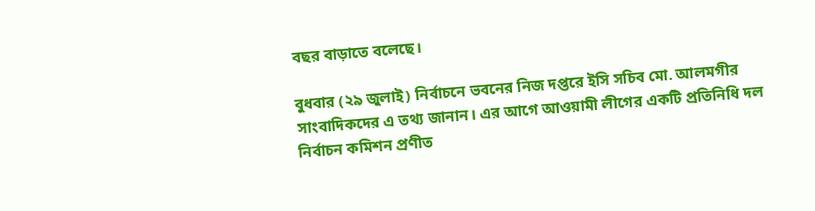বছর বাড়াতে বলেছে।

বুধবার (২৯ জুলাই) নির্বাচনে ভবনের নিজ দপ্তরে ইসি সচিব মো. আলমগীর সাংবাদিকদের এ তথ্য জানান। এর আগে আওয়ামী লীগের একটি প্রতিনিধি দল নির্বাচন কমিশন প্রণীত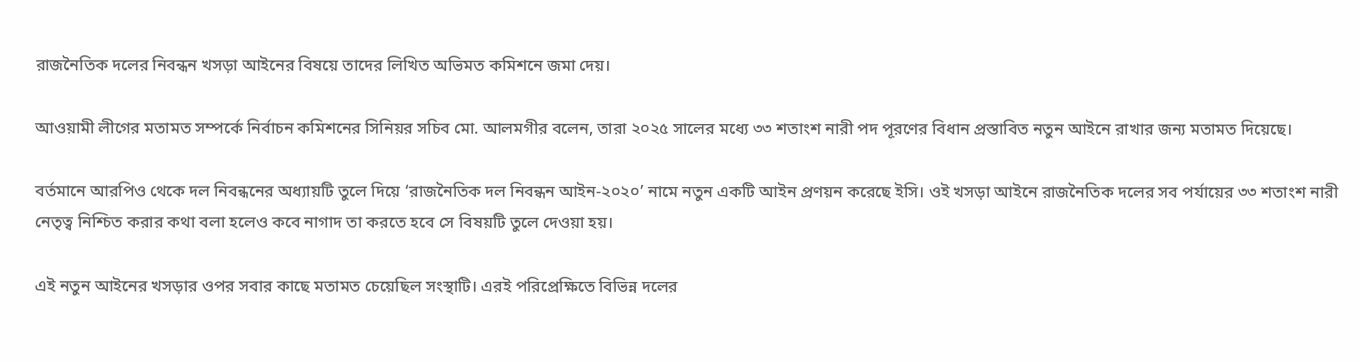রাজনৈতিক দলের নিবন্ধন খসড়া আইনের বিষয়ে তাদের লিখিত অভিমত কমিশনে জমা দেয়।

আওয়ামী লীগের মতামত সম্পর্কে নির্বাচন কমিশনের সিনিয়র সচিব মো. আলমগীর বলেন, তারা ২০২৫ সালের মধ্যে ৩৩ শতাংশ নারী পদ পূরণের বিধান প্রস্তাবিত নতুন আইনে রাখার জন্য মতামত দিয়েছে।

বর্তমানে আরপিও থেকে দল নিবন্ধনের অধ্যায়টি তুলে দিয়ে ‘রাজনৈতিক দল নিবন্ধন আইন-২০২০’ নামে নতুন একটি আইন প্রণয়ন করেছে ইসি। ওই খসড়া আইনে রাজনৈতিক দলের সব পর্যায়ের ৩৩ শতাংশ নারী নেতৃত্ব নিশ্চিত করার কথা বলা হলেও কবে নাগাদ তা করতে হবে সে বিষয়টি তুলে দেওয়া হয়।

এই নতুন আইনের খসড়ার ওপর সবার কাছে মতামত চেয়েছিল সংস্থাটি। এরই পরিপ্রেক্ষিতে বিভিন্ন দলের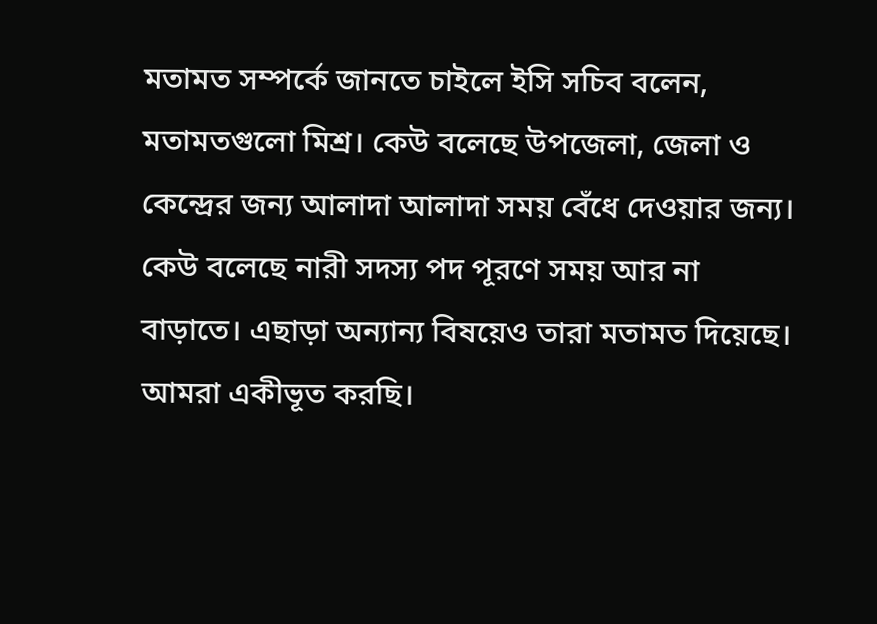মতামত সম্পর্কে জানতে চাইলে ইসি সচিব বলেন, মতামতগুলো মিশ্র। কেউ বলেছে উপজেলা, জেলা ও কেন্দ্রের জন্য আলাদা আলাদা সময় বেঁধে দেওয়ার জন্য। কেউ বলেছে নারী সদস্য পদ পূরণে সময় আর না বাড়াতে। এছাড়া অন্যান্য বিষয়েও তারা মতামত দিয়েছে। আমরা একীভূত করছি।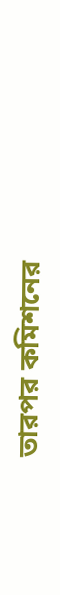তারপর কমিশনের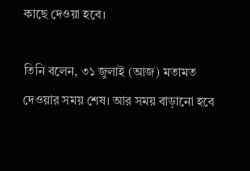কাছে দেওয়া হবে।

তিনি বলেন, ৩১ জুলাই (আজ) মতামত দেওয়ার সময় শেষ। আর সময় বাড়ানো হবে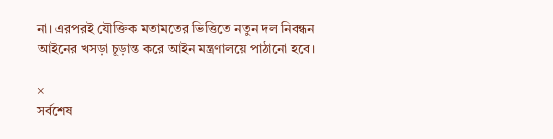না। এরপরই যৌক্তিক মতামতের ভিত্তিতে নতুন দল নিবন্ধন আইনের খসড়া চূড়ান্ত করে আইন মন্ত্রণালয়ে পাঠানো হবে।

×
সর্বশেষ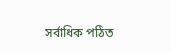সর্বাধিক পঠিত